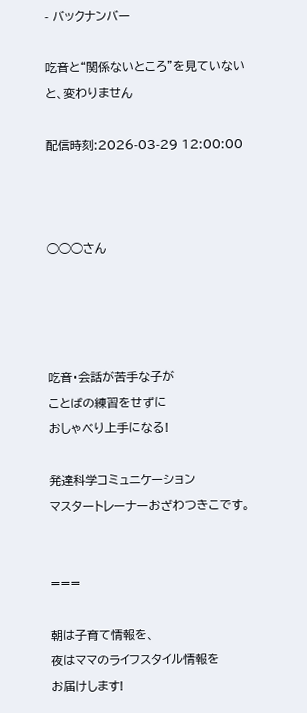- バックナンバー

吃音と“関係ないところ”を見ていないと、変わりません

配信時刻:2026-03-29 12:00:00



◯◯◯さん




吃音・会話が苦手な子が
ことばの練習をせずに
おしゃべり上手になる!

発達科学コミュニケーション
マスタートレーナーおざわつきこです。


===

朝は子育て情報を、
夜はママのライフスタイル情報を
お届けします!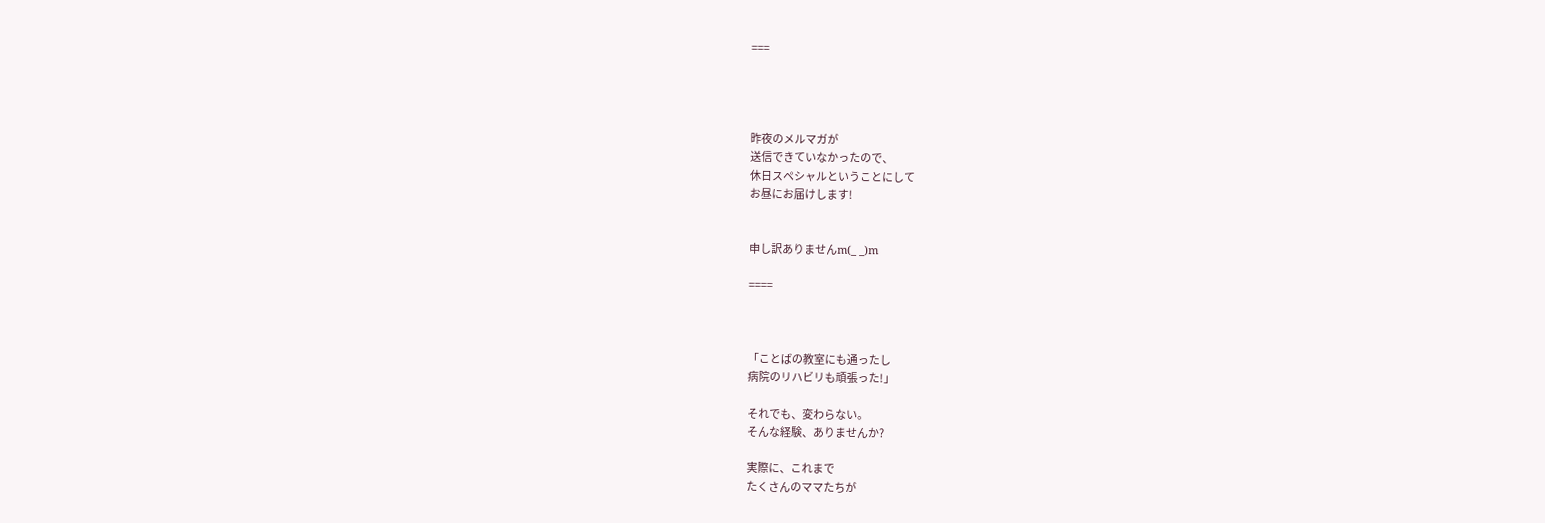===




昨夜のメルマガが
送信できていなかったので、
休日スペシャルということにして
お昼にお届けします!


申し訳ありませんm(_ _)m

====



「ことばの教室にも通ったし
病院のリハビリも頑張った!」

それでも、変わらない。
そんな経験、ありませんか?

実際に、これまで
たくさんのママたちが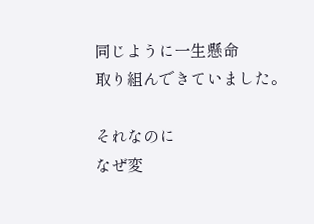同じように一生懸命
取り組んできていました。

それなのに
なぜ変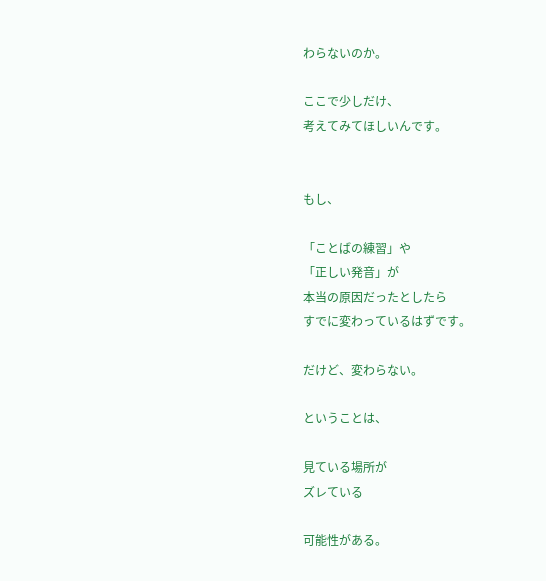わらないのか。

ここで少しだけ、
考えてみてほしいんです。


もし、

「ことばの練習」や
「正しい発音」が
本当の原因だったとしたら
すでに変わっているはずです。

だけど、変わらない。

ということは、

見ている場所が
ズレている

可能性がある。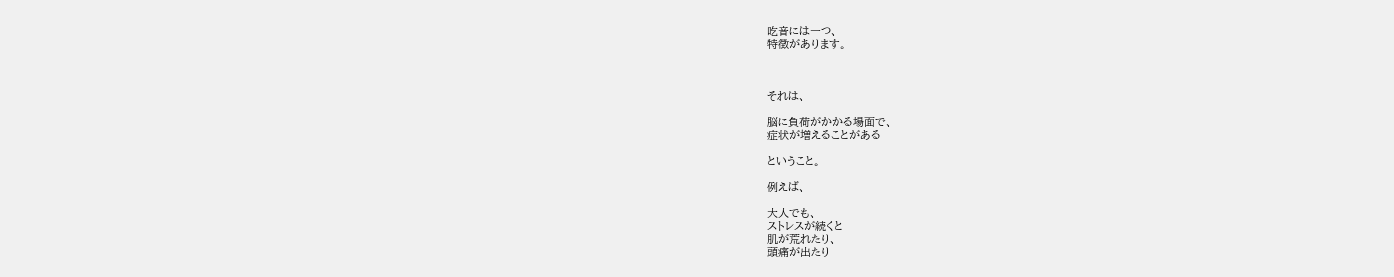吃音には一つ、
特徴があります。



それは、

脳に負荷がかかる場面で、
症状が増えることがある

ということ。

例えば、

大人でも、
ストレスが続くと
肌が荒れたり、
頭痛が出たり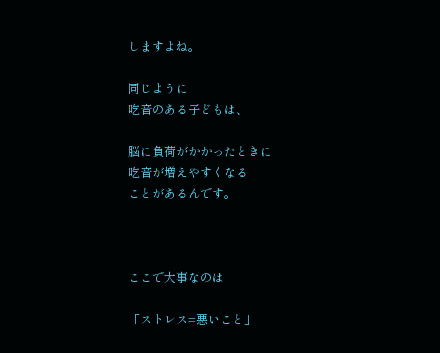しますよね。

同じように
吃音のある子どもは、

脳に負荷がかかったときに
吃音が増えやすくなる
ことがあるんです。



ここで大事なのは

「ストレス=悪いこと」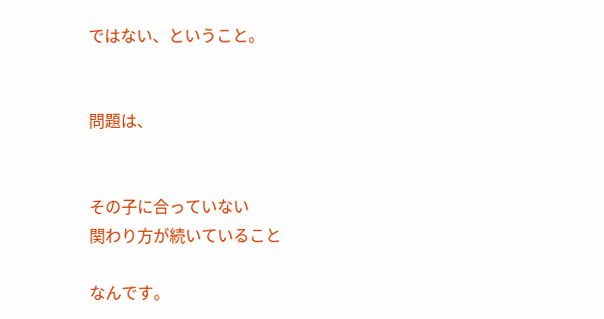ではない、ということ。


問題は、


その子に合っていない
関わり方が続いていること

なんです。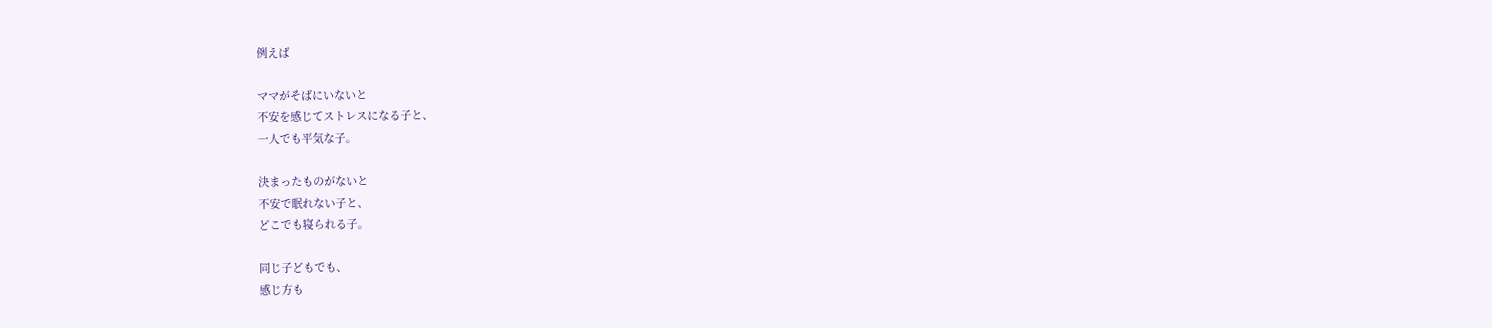例えば

ママがそばにいないと
不安を感じてストレスになる子と、
一人でも平気な子。

決まったものがないと
不安で眠れない子と、
どこでも寝られる子。

同じ子どもでも、
感じ方も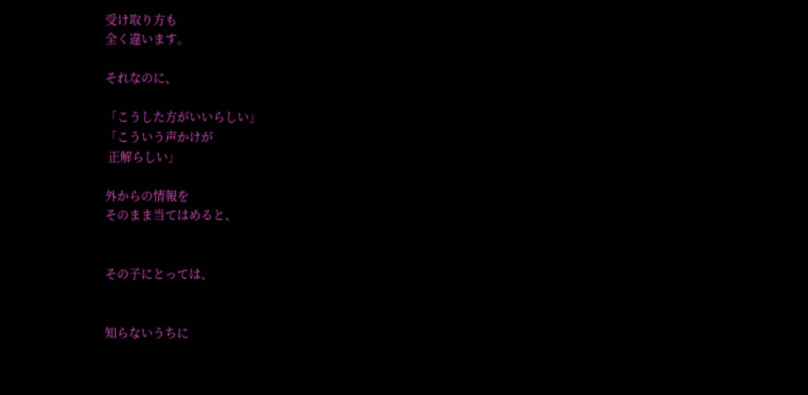受け取り方も
全く違います。

それなのに、

「こうした方がいいらしい」
「こういう声かけが
 正解らしい」

外からの情報を
そのまま当てはめると、


その子にとっては、


知らないうちに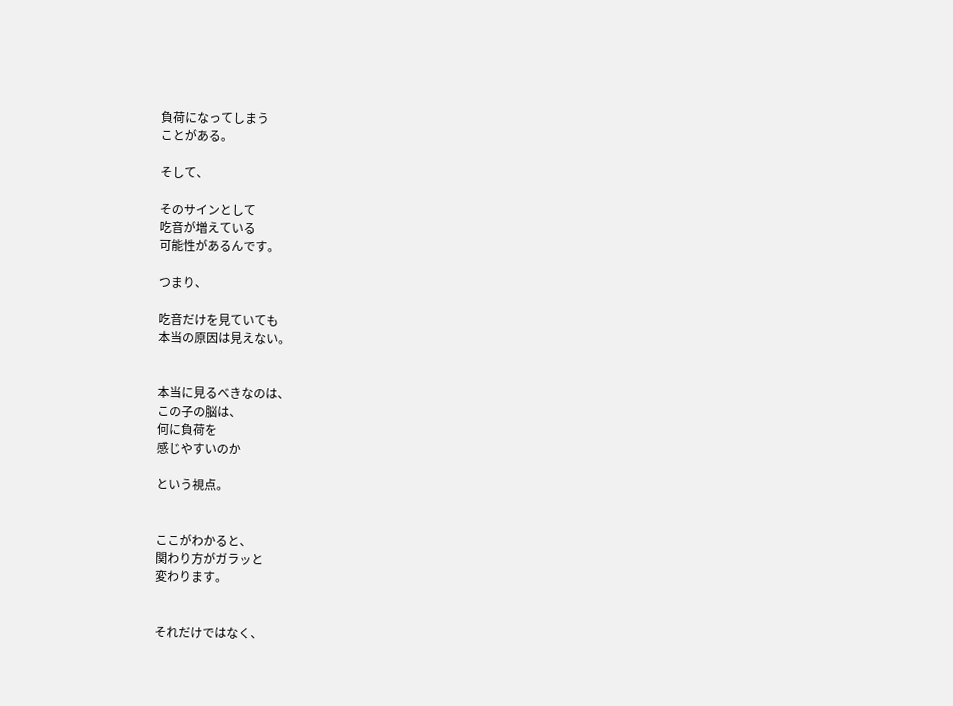負荷になってしまう
ことがある。

そして、

そのサインとして
吃音が増えている
可能性があるんです。

つまり、

吃音だけを見ていても
本当の原因は見えない。


本当に見るべきなのは、
この子の脳は、
何に負荷を
感じやすいのか

という視点。


ここがわかると、
関わり方がガラッと
変わります。


それだけではなく、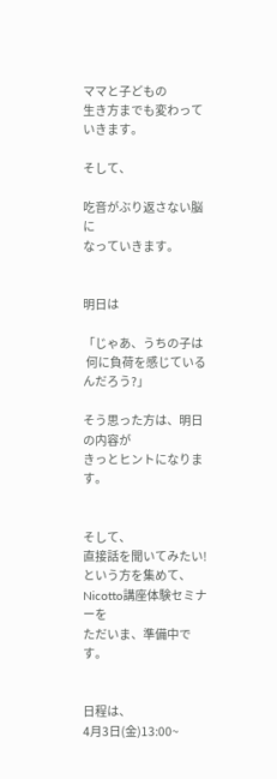ママと子どもの
生き方までも変わっていきます。

そして、

吃音がぶり返さない脳に
なっていきます。


明日は

「じゃあ、うちの子は
 何に負荷を感じているんだろう?」

そう思った方は、明日の内容が
きっとヒントになります。


そして、
直接話を聞いてみたい!
という方を集めて、
Nicotto講座体験セミナーを
ただいま、準備中です。


日程は、
4月3日(金)13:00~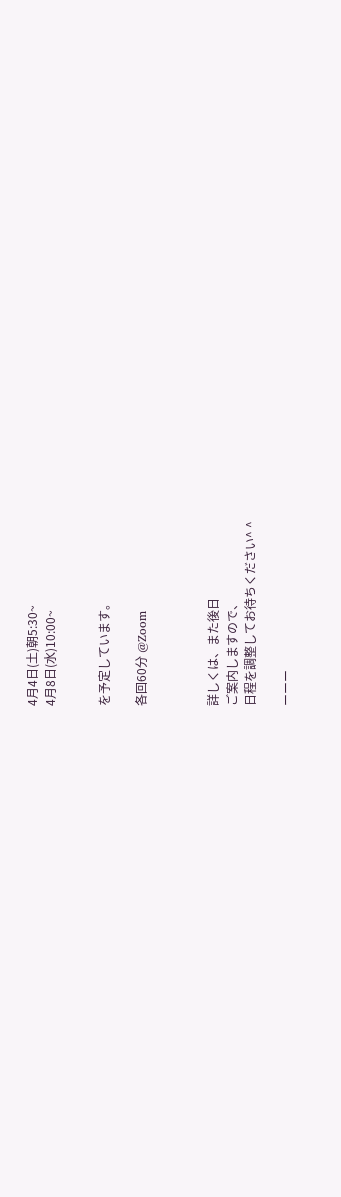4月4日(土)朝5:30~
4月8日(水)10:00~


を予定しています。

各回60分 @Zoom



詳しくは、また後日
ご案内しますので、
日程を調整してお待ちください^ ^

ーーー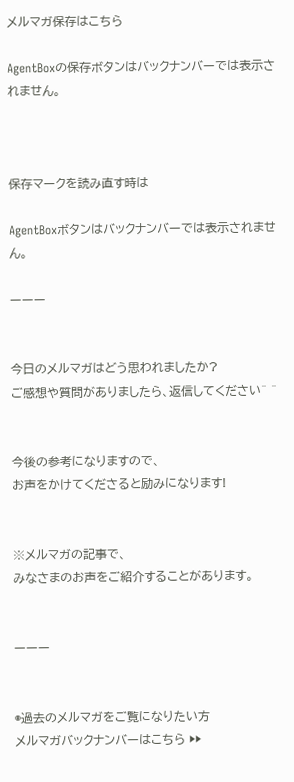メルマガ保存はこちら

AgentBoxの保存ボタンはバックナンバーでは表示されません。



保存マークを読み直す時は

AgentBoxボタンはバックナンバーでは表示されません。

ーーー


今日のメルマガはどう思われましたか?
ご感想や質問がありましたら、返信してください^ ^


今後の参考になりますので、
お声をかけてくださると励みになります!


※メルマガの記事で、
みなさまのお声をご紹介することがあります。


ーーー


◉過去のメルマガをご覧になりたい方
メルマガバックナンバーはこちら ▶▶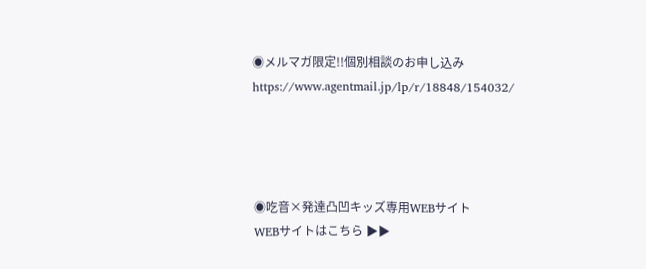◉メルマガ限定!!個別相談のお申し込み
https://www.agentmail.jp/lp/r/18848/154032/




◉吃音×発達凸凹キッズ専用WEBサイト
WEBサイトはこちら ▶▶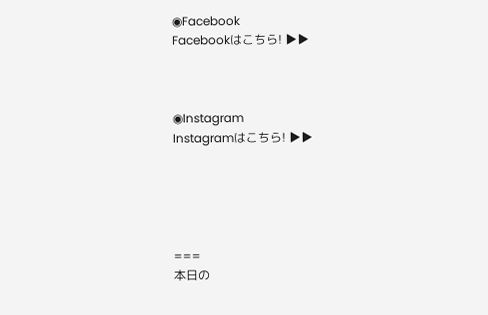◉Facebook
Facebookはこちら! ▶▶



◉Instagram
Instagramはこちら! ▶▶





===
本日の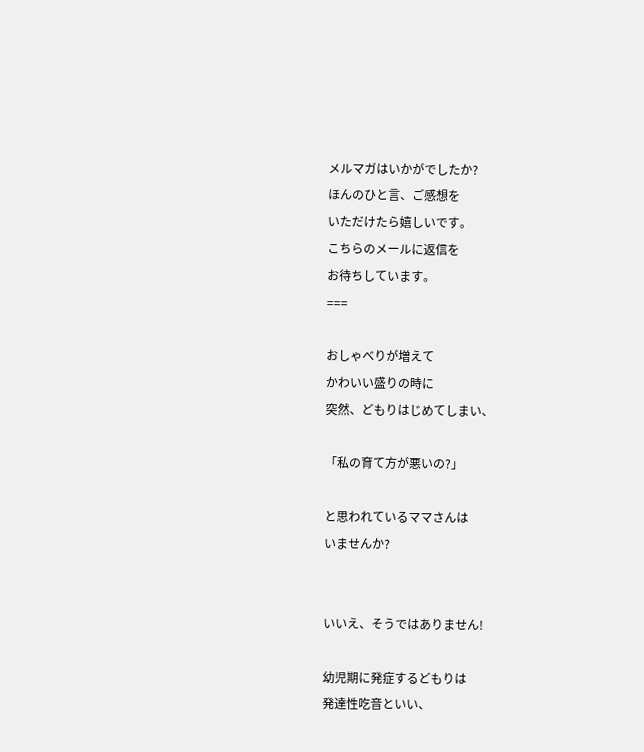メルマガはいかがでしたか?
ほんのひと言、ご感想を
いただけたら嬉しいです。
こちらのメールに返信を
お待ちしています。
===

おしゃべりが増えて
かわいい盛りの時に
突然、どもりはじめてしまい、

「私の育て方が悪いの?」

と思われているママさんは
いませんか?


いいえ、そうではありません!

幼児期に発症するどもりは
発達性吃音といい、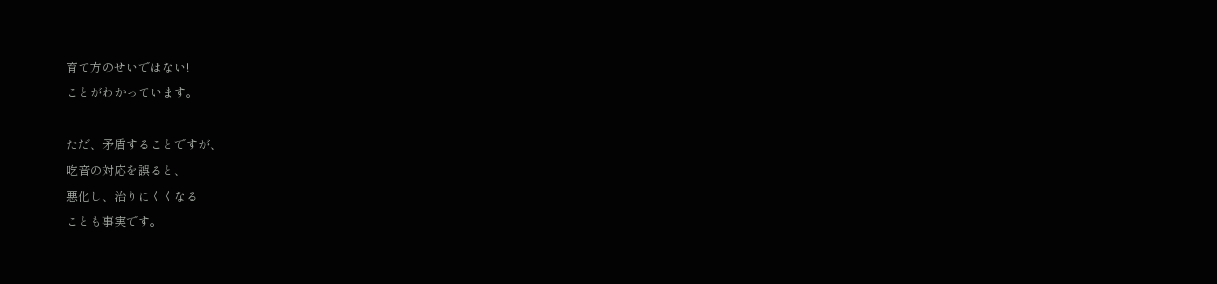育て方のせいではない!
ことがわかっています。

ただ、矛盾することですが、
吃音の対応を誤ると、
悪化し、治りにくくなる
ことも事実です。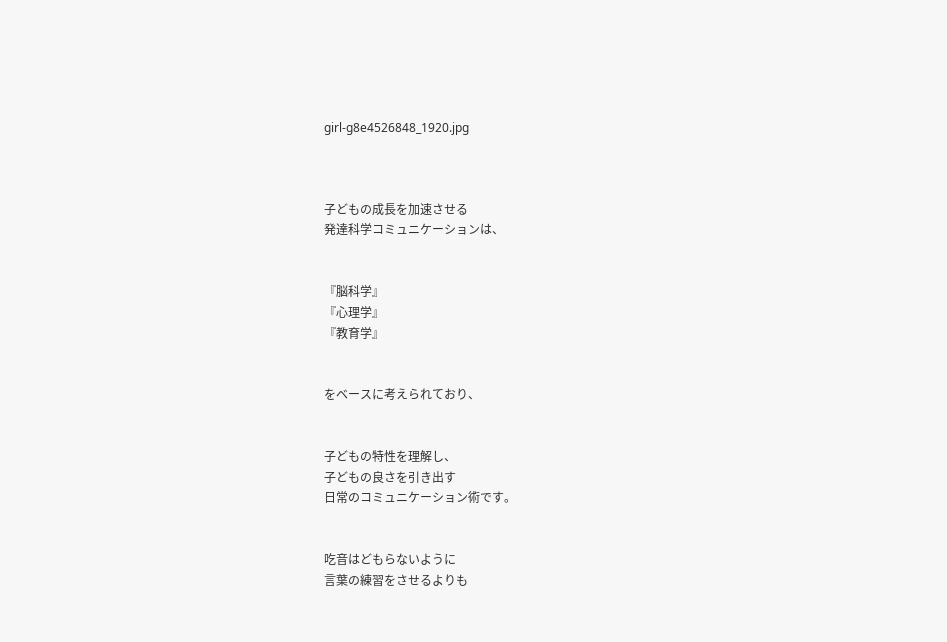girl-g8e4526848_1920.jpg



子どもの成長を加速させる
発達科学コミュニケーションは、


『脳科学』
『心理学』
『教育学』


をベースに考えられており、


子どもの特性を理解し、
子どもの良さを引き出す
日常のコミュニケーション術です。


吃音はどもらないように
言葉の練習をさせるよりも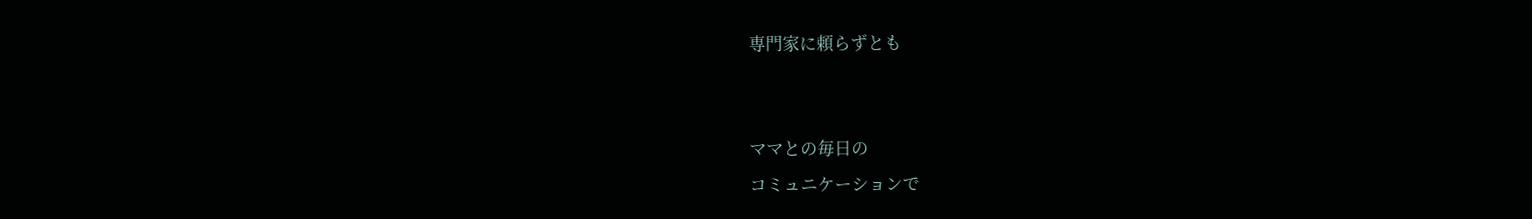専門家に頼らずとも


ママとの毎日の
コミュニケーションで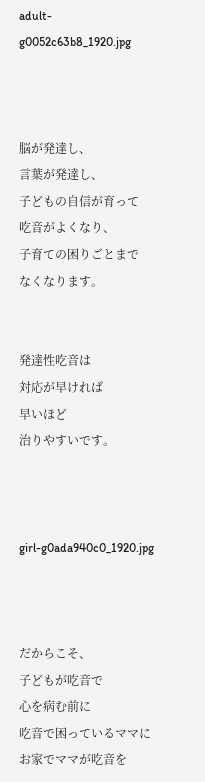adult-g0052c63b8_1920.jpg



脳が発達し、
言葉が発達し、
子どもの自信が育って
吃音がよくなり、
子育ての困りごとまで
なくなります。


発達性吃音は
対応が早ければ
早いほど
治りやすいです。



girl-g0ada940c0_1920.jpg



だからこそ、
子どもが吃音で
心を病む前に
吃音で困っているママに
お家でママが吃音を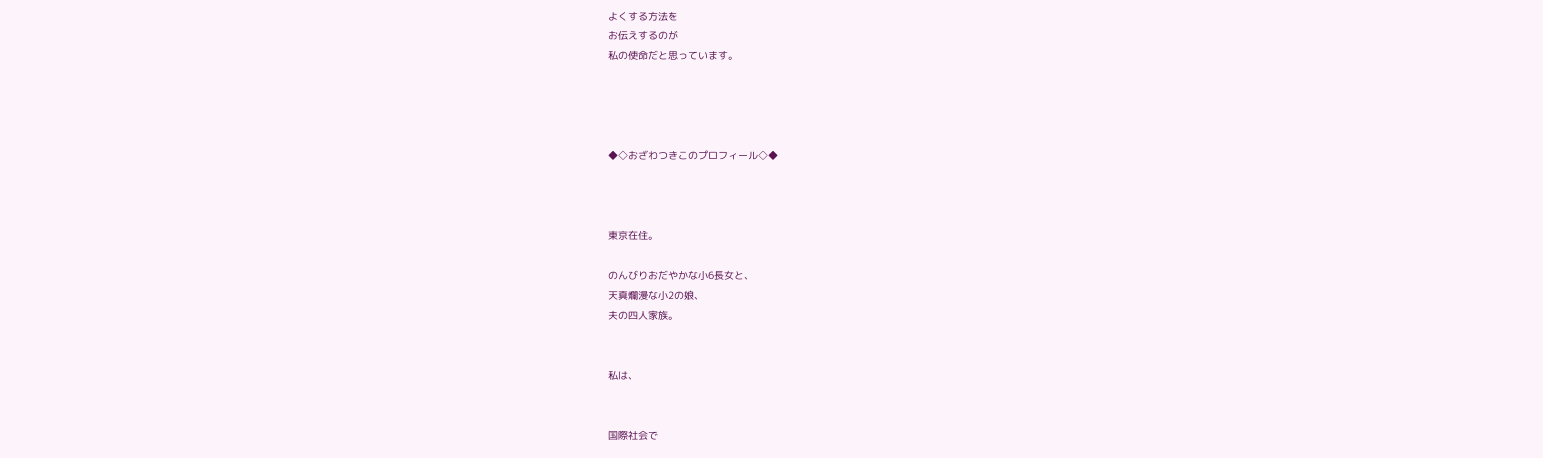よくする方法を
お伝えするのが
私の使命だと思っています。




◆◇おざわつきこのプロフィール◇◆



東京在住。

のんびりおだやかな小6長女と、
天真爛漫な小2の娘、
夫の四人家族。


私は、


国際社会で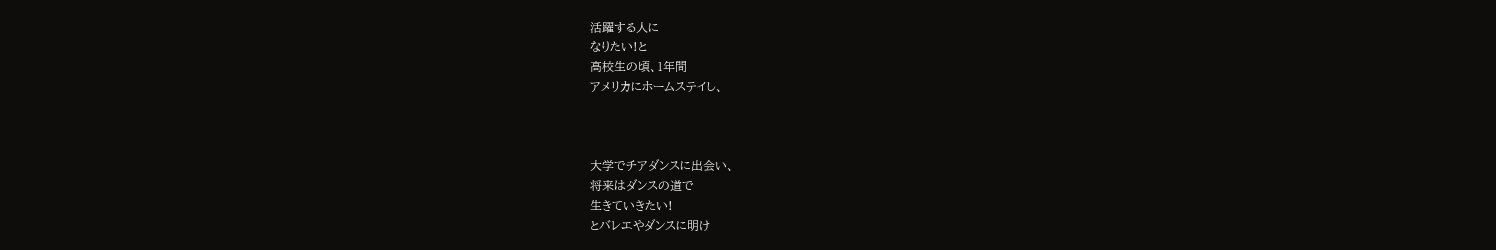活躍する人に
なりたい!と
高校生の頃、1年間
アメリカにホームステイし、



大学でチアダンスに出会い、
将来はダンスの道で
生きていきたい!
とバレエやダンスに明け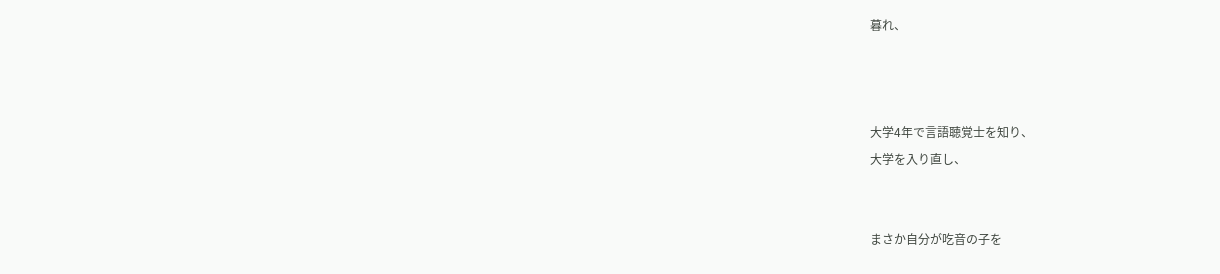暮れ、



大学4年で言語聴覚士を知り、
大学を入り直し、


まさか自分が吃音の子を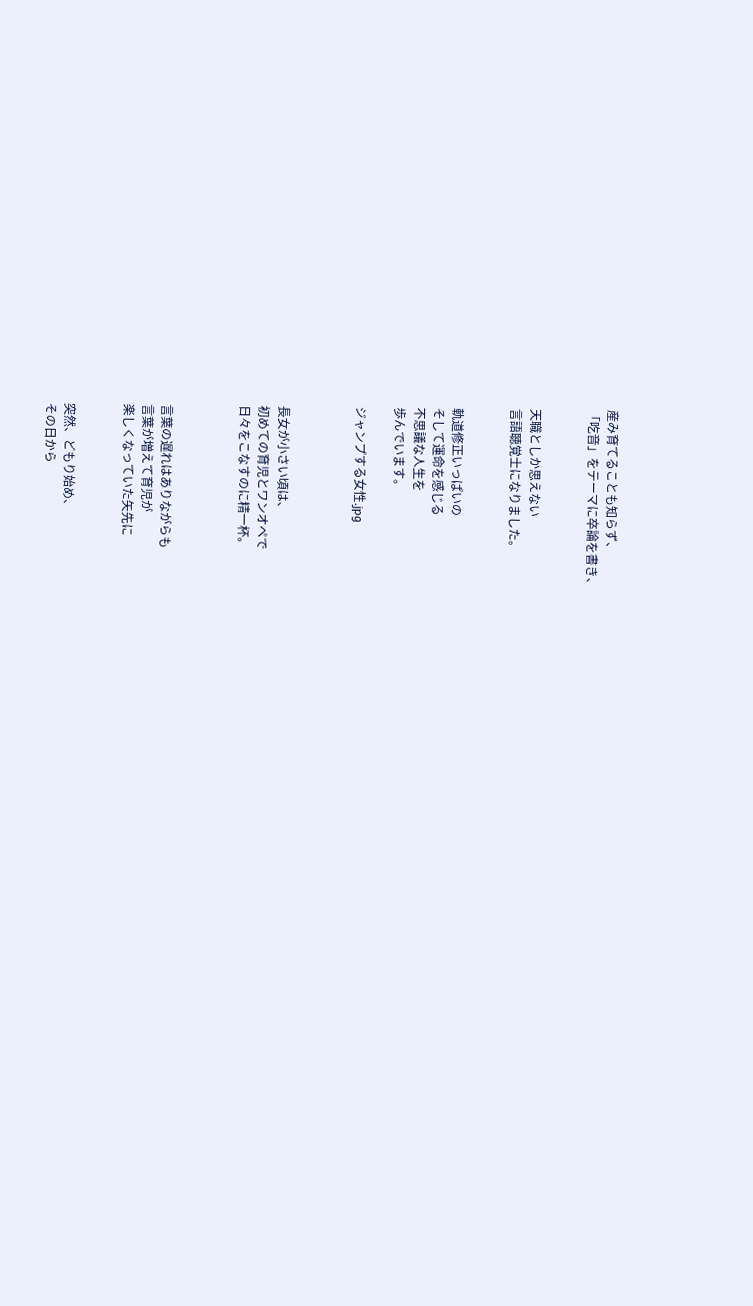産み育てることも知らず、
「吃音」をテーマに卒論を書き、


天職としか思えない
言語聴覚士になりました。


軌道修正いっぱいの
そして運命を感じる
不思議な人生を
歩んでいます。

ジャンプする女性.jpg



長女が小さい頃は、
初めての育児とワンオペで
日々をこなすのに精一杯。



言葉の遅れはありながらも
言葉が増えて育児が
楽しくなっていた矢先に


突然、どもり始め、
その日から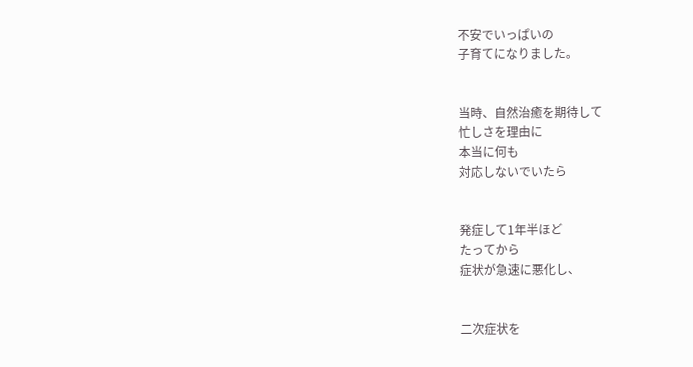不安でいっぱいの
子育てになりました。


当時、自然治癒を期待して
忙しさを理由に
本当に何も
対応しないでいたら


発症して1年半ほど
たってから
症状が急速に悪化し、


二次症状を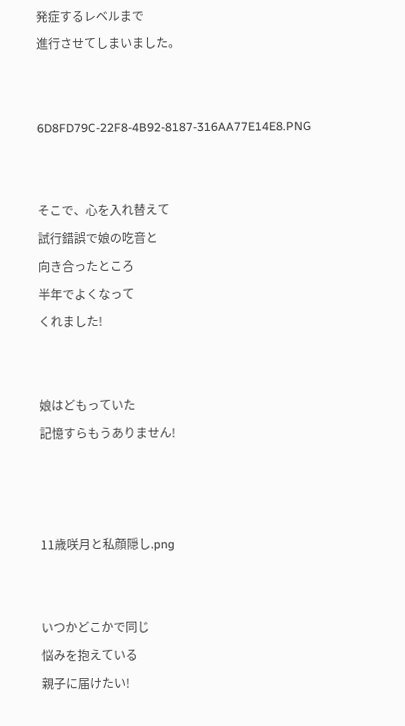発症するレベルまで
進行させてしまいました。


6D8FD79C-22F8-4B92-8187-316AA77E14E8.PNG


そこで、心を入れ替えて
試行錯誤で娘の吃音と
向き合ったところ
半年でよくなって
くれました!


娘はどもっていた
記憶すらもうありません!



11歳咲月と私顔隠し.png


いつかどこかで同じ
悩みを抱えている
親子に届けたい!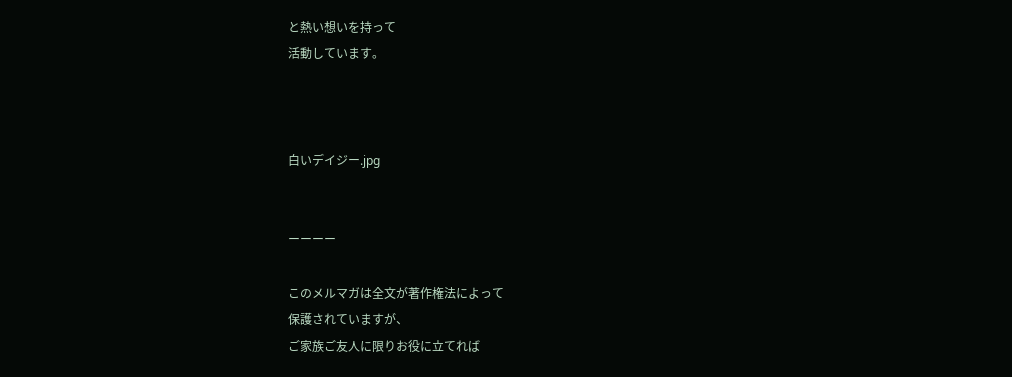と熱い想いを持って
活動しています。



白いデイジー.jpg


ーーーー

このメルマガは全文が著作権法によって
保護されていますが、
ご家族ご友人に限りお役に立てれば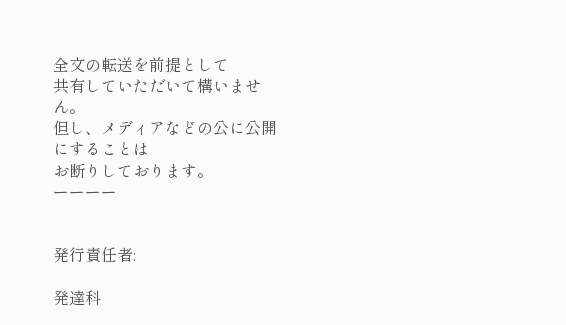全文の転送を前提として
共有していただいて構いません。
但し、メディアなどの公に公開にすることは
お断りしております。
ーーーー


発行責任者:

発達科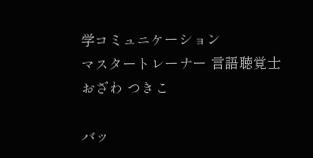学コミュニケーション
マスタートレーナー 言語聴覚士
おざわ つきこ

バッ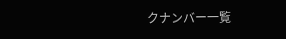クナンバー一覧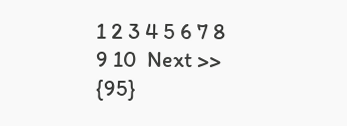1 2 3 4 5 6 7 8 9 10  Next >> {95}